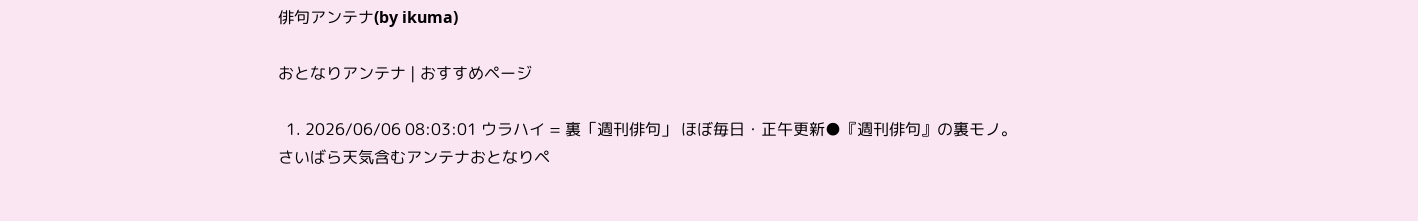俳句アンテナ(by ikuma)

おとなりアンテナ | おすすめページ

  1. 2026/06/06 08:03:01 ウラハイ = 裏「週刊俳句」 ほぼ毎日・正午更新●『週刊俳句』の裏モノ。 さいばら天気含むアンテナおとなりペ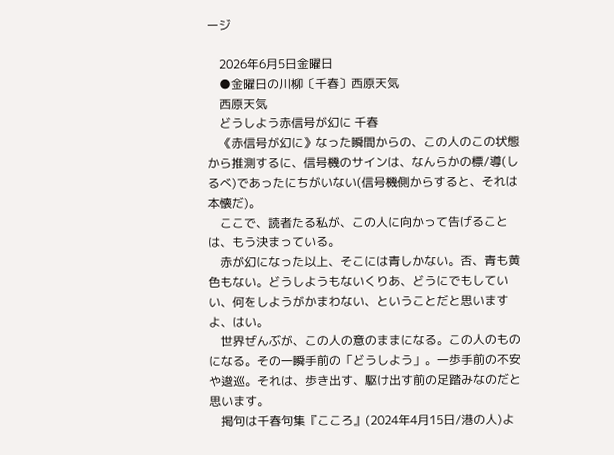ージ

    2026年6月5日金曜日
    ●金曜日の川柳〔千春〕西原天気
    西原天気
    どうしよう赤信号が幻に 千春
    《赤信号が幻に》なった瞬間からの、この人のこの状態から推測するに、信号機のサインは、なんらかの標/導(しるべ)であったにちがいない(信号機側からすると、それは本懐だ)。
    ここで、読者たる私が、この人に向かって告げることは、もう決まっている。
    赤が幻になった以上、そこには青しかない。否、青も黄色もない。どうしようもないくりあ、どうにでもしていい、何をしようがかまわない、ということだと思いますよ、はい。
    世界ぜんぶが、この人の意のままになる。この人のものになる。その一瞬手前の「どうしよう」。一歩手前の不安や逡巡。それは、歩き出す、駆け出す前の足踏みなのだと思います。
    掲句は千春句集『こころ』(2024年4月15日/港の人)よ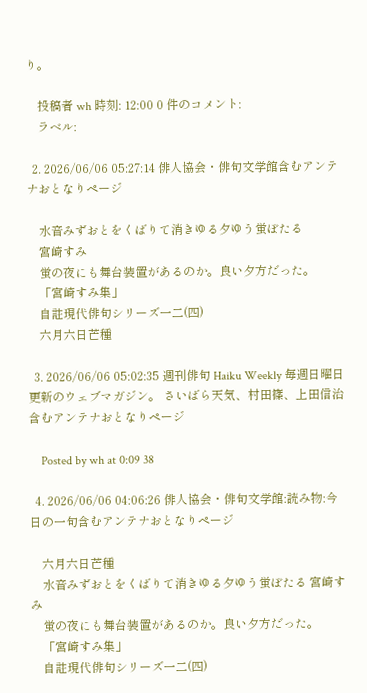り。

    投稿者 wh 時刻: 12:00 0 件のコメント:
    ラベル:

  2. 2026/06/06 05:27:14 俳人協会・俳句文学館含むアンテナおとなりページ

    水音みずおとをくばりて消きゆる夕ゆう蛍ぼたる
    宮崎すみ
    蛍の夜にも舞台装置があるのか。良い夕方だった。
    「宮崎すみ集」
    自註現代俳句シリーズ一二(四)
    六月六日芒種

  3. 2026/06/06 05:02:35 週刊俳句 Haiku Weekly 毎週日曜日更新のウェブマガジン。 さいばら天気、村田篠、上田信治含むアンテナおとなりページ

    Posted by wh at 0:09 38

  4. 2026/06/06 04:06:26 俳人協会・俳句文学館:読み物:今日の一句含むアンテナおとなりページ

    六月六日芒種
    水音みずおとをくばりて消きゆる夕ゆう蛍ぼたる 宮崎すみ
    蛍の夜にも舞台装置があるのか。良い夕方だった。
    「宮崎すみ集」
    自註現代俳句シリーズ一二(四)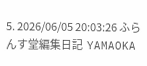5. 2026/06/05 20:03:26 ふらんす堂編集日記  YAMAOKA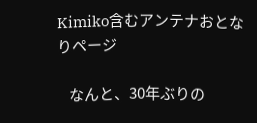Kimiko含むアンテナおとなりページ

    なんと、30年ぶりの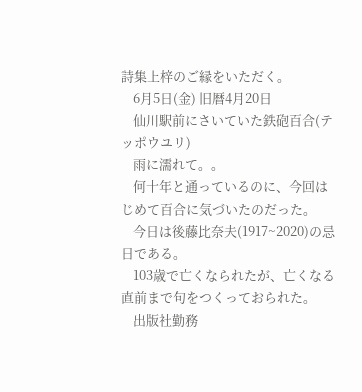詩集上梓のご縁をいただく。
    6月5日(金) 旧暦4月20日
    仙川駅前にさいていた鉄砲百合(テッポウユリ)
    雨に濡れて。。
    何十年と通っているのに、今回はじめて百合に気づいたのだった。
    今日は後藤比奈夫(1917~2020)の忌日である。
    103歳で亡くなられたが、亡くなる直前まで句をつくっておられた。
    出版社勤務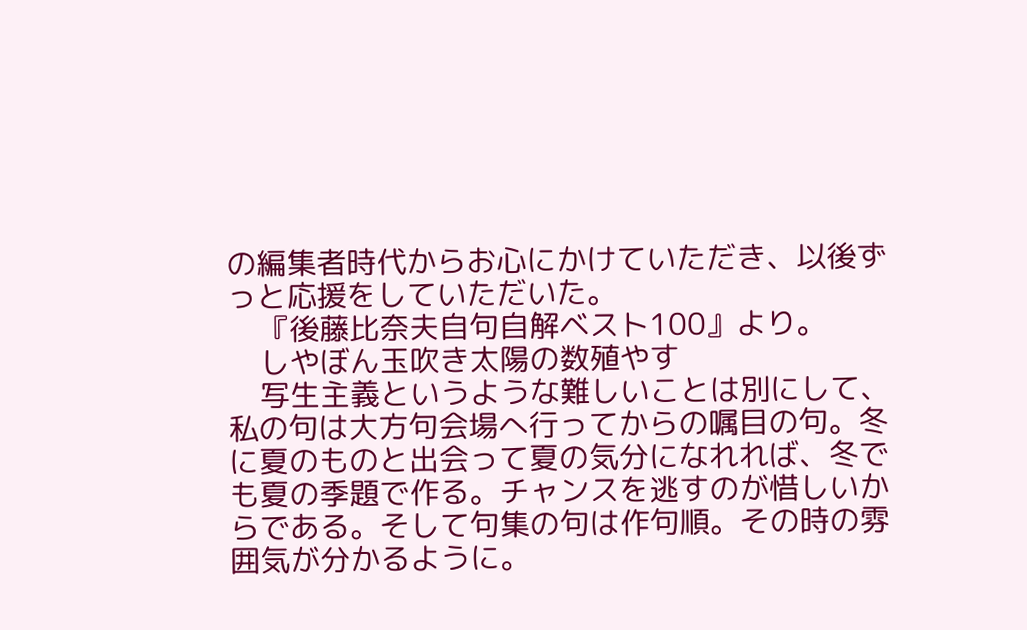の編集者時代からお心にかけていただき、以後ずっと応援をしていただいた。
    『後藤比奈夫自句自解ベスト100』より。
    しやぼん玉吹き太陽の数殖やす
    写生主義というような難しいことは別にして、私の句は大方句会場へ行ってからの嘱目の句。冬に夏のものと出会って夏の気分になれれば、冬でも夏の季題で作る。チャンスを逃すのが惜しいからである。そして句集の句は作句順。その時の雰囲気が分かるように。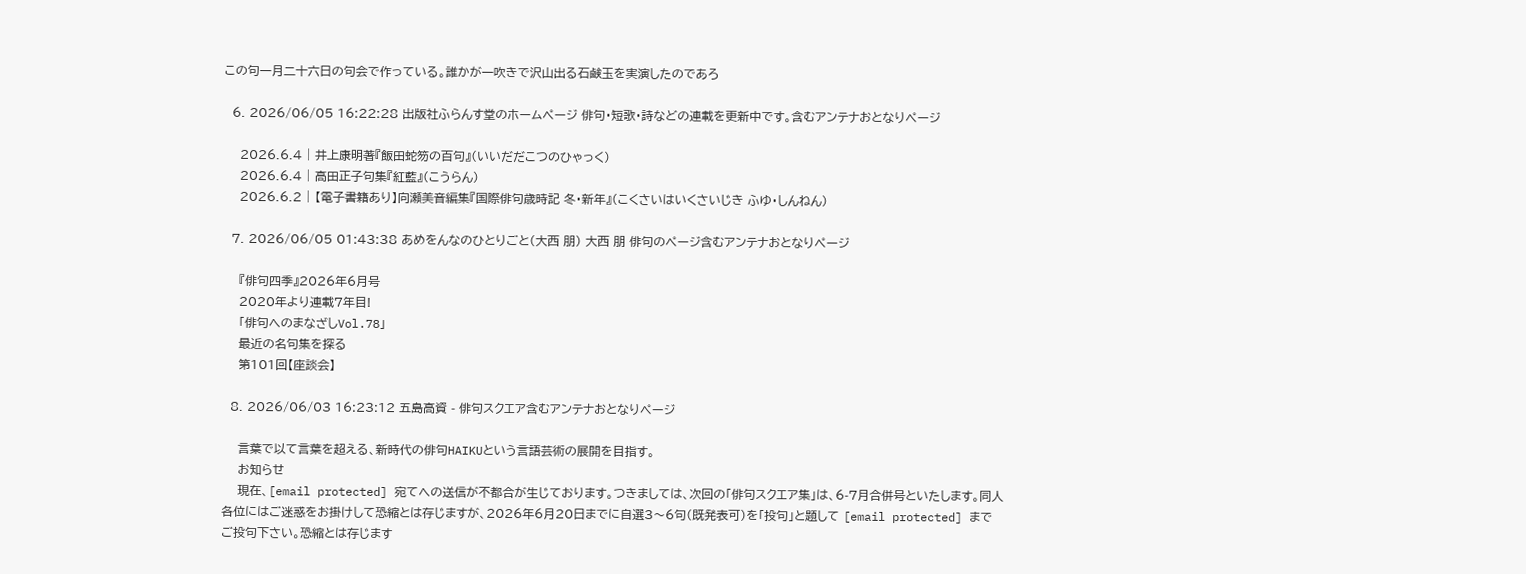この句一月二十六日の句会で作っている。誰かが一吹きで沢山出る石鹸玉を実演したのであろ

  6. 2026/06/05 16:22:28 出版社ふらんす堂のホームページ 俳句・短歌・詩などの連載を更新中です。含むアンテナおとなりページ

    2026.6.4 | 井上康明著『飯田蛇笏の百句』(いいだだこつのひゃっく)
    2026.6.4 | 高田正子句集『紅藍』(こうらん)
    2026.6.2 | 【電子書籍あり】向瀬美音編集『国際俳句歳時記 冬・新年』(こくさいはいくさいじき ふゆ・しんねん)

  7. 2026/06/05 01:43:38 あめをんなのひとりごと(大西 朋) 大西 朋 俳句のページ含むアンテナおとなりページ

    『俳句四季』2026年6月号
    2020年より連載7年目!
    「俳句へのまなざしVol.78」
    最近の名句集を探る
    第101回【座談会】

  8. 2026/06/03 16:23:12 五島高資 - 俳句スクエア含むアンテナおとなりページ

    言葉で以て言葉を超える、新時代の俳句HAIKUという言語芸術の展開を目指す。
    お知らせ
    現在、[email protected] 宛てへの送信が不都合が生じております。つきましては、次回の「俳句スクエア集」は、6-7月合併号といたします。同人各位にはご迷惑をお掛けして恐縮とは存じますが、2026年6月20日までに自選3〜6句(既発表可)を「投句」と題して [email protected] までご投句下さい。恐縮とは存じます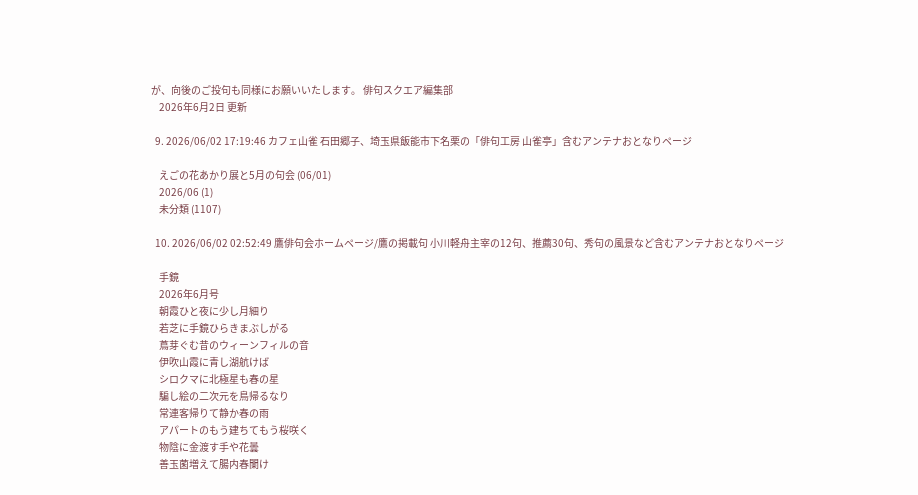が、向後のご投句も同様にお願いいたします。 俳句スクエア編集部
    2026年6月2日 更新

  9. 2026/06/02 17:19:46 カフェ山雀 石田郷子、埼玉県飯能市下名栗の「俳句工房 山雀亭」含むアンテナおとなりページ

    えごの花あかり展と5月の句会 (06/01)
    2026/06 (1)
    未分類 (1107)

  10. 2026/06/02 02:52:49 鷹俳句会ホームページ/鷹の掲載句 小川軽舟主宰の12句、推薦30句、秀句の風景など含むアンテナおとなりページ

    手鏡
    2026年6月号
    朝霞ひと夜に少し月細り
    若芝に手鏡ひらきまぶしがる
    蔦芽ぐむ昔のウィーンフィルの音
    伊吹山霞に青し湖航けば
    シロクマに北極星も春の星
    騙し絵の二次元を鳥帰るなり
    常連客帰りて静か春の雨
    アパートのもう建ちてもう桜咲く
    物陰に金渡す手や花曇
    善玉菌増えて腸内春闌け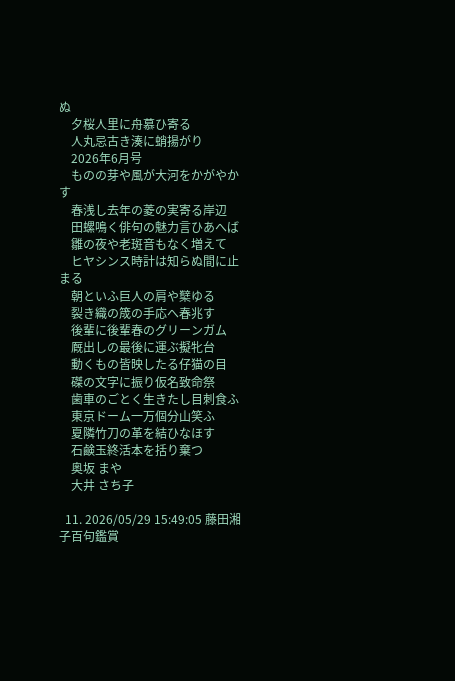ぬ
    夕桜人里に舟慕ひ寄る
    人丸忌古き湊に蛸揚がり
    2026年6月号
    ものの芽や風が大河をかがやかす
    春浅し去年の菱の実寄る岸辺
    田螺鳴く俳句の魅力言ひあへば
    雛の夜や老斑音もなく増えて
    ヒヤシンス時計は知らぬ間に止まる
    朝といふ巨人の肩や櫱ゆる
    裂き織の筬の手応へ春兆す
    後輩に後輩春のグリーンガム
    厩出しの最後に運ぶ擬牝台
    動くもの皆映したる仔猫の目
    磔の文字に振り仮名致命祭
    歯車のごとく生きたし目刺食ふ
    東京ドーム一万個分山笑ふ
    夏隣竹刀の革を結ひなほす
    石鹸玉終活本を括り棄つ
    奥坂 まや
    大井 さち子

  11. 2026/05/29 15:49:05 藤田湘子百句鑑賞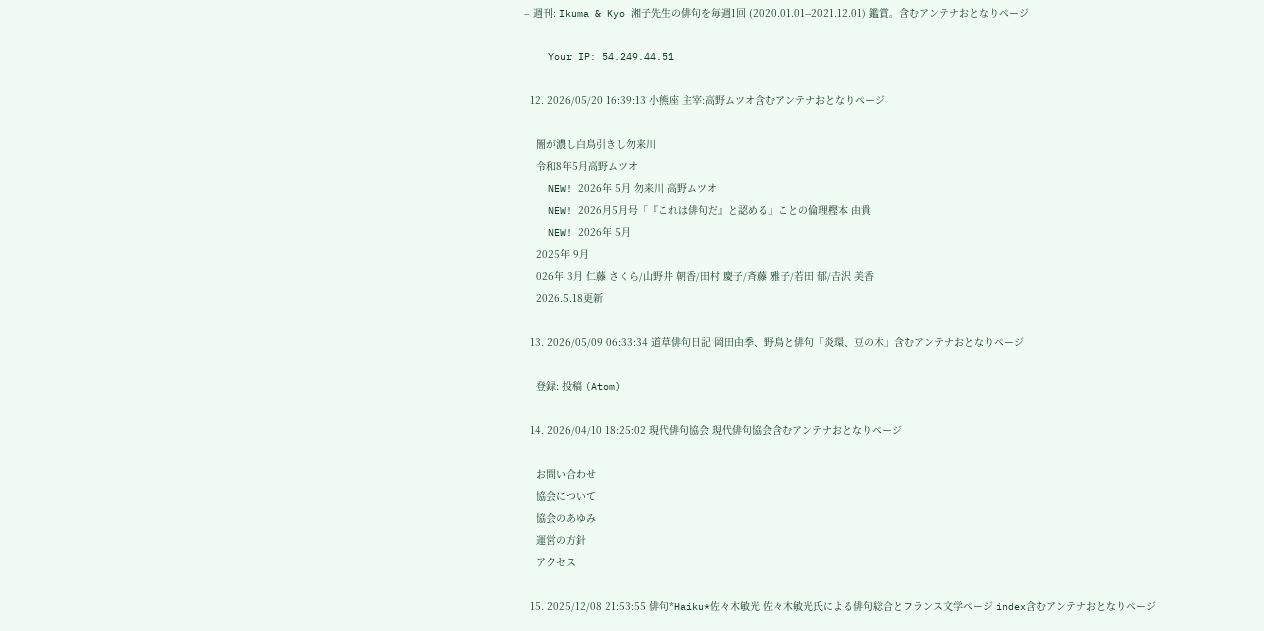– 週刊: Ikuma & Kyo 湘子先生の俳句を毎週1回 (2020.01.01--2021.12.01) 鑑賞。含むアンテナおとなりページ

    Your IP: 54.249.44.51

  12. 2026/05/20 16:39:13 小熊座 主宰:高野ムツオ含むアンテナおとなりページ

    闇が濃し白鳥引きし勿来川
    令和8年5月高野ムツオ
    NEW! 2026年 5月 勿来川 高野ムツオ
    NEW! 2026月5月号「『これは俳句だ』と認める」ことの倫理樫本 由貴
    NEW! 2026年 5月
    2025年 9月
    026年 3月 仁藤 さくら/山野井 朝香/田村 慶子/斉藤 雅子/若田 郁/𠮷沢 美香
    2026.5.18更新

  13. 2026/05/09 06:33:34 道草俳句日記 岡田由季、野鳥と俳句「炎環、豆の木」含むアンテナおとなりページ

    登録: 投稿 (Atom)

  14. 2026/04/10 18:25:02 現代俳句協会 現代俳句協会含むアンテナおとなりページ

    お問い合わせ
    協会について
    協会のあゆみ
    運営の方針
    アクセス

  15. 2025/12/08 21:53:55 俳句*Haiku*佐々木敏光 佐々木敏光氏による俳句総合とフランス文学ページ index含むアンテナおとなりページ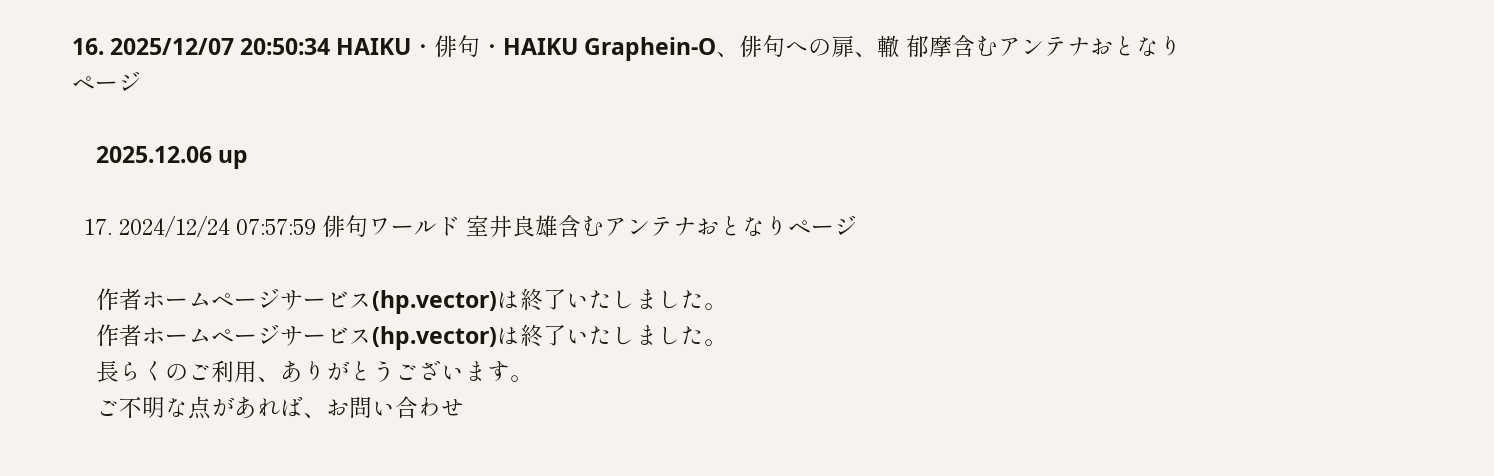16. 2025/12/07 20:50:34 HAIKU・俳句・HAIKU Graphein-O、俳句への扉、轍 郁摩含むアンテナおとなりページ

    2025.12.06 up

  17. 2024/12/24 07:57:59 俳句ワールド 室井良雄含むアンテナおとなりページ

    作者ホームページサービス(hp.vector)は終了いたしました。
    作者ホームページサービス(hp.vector)は終了いたしました。
    長らくのご利用、ありがとうございます。
    ご不明な点があれば、お問い合わせ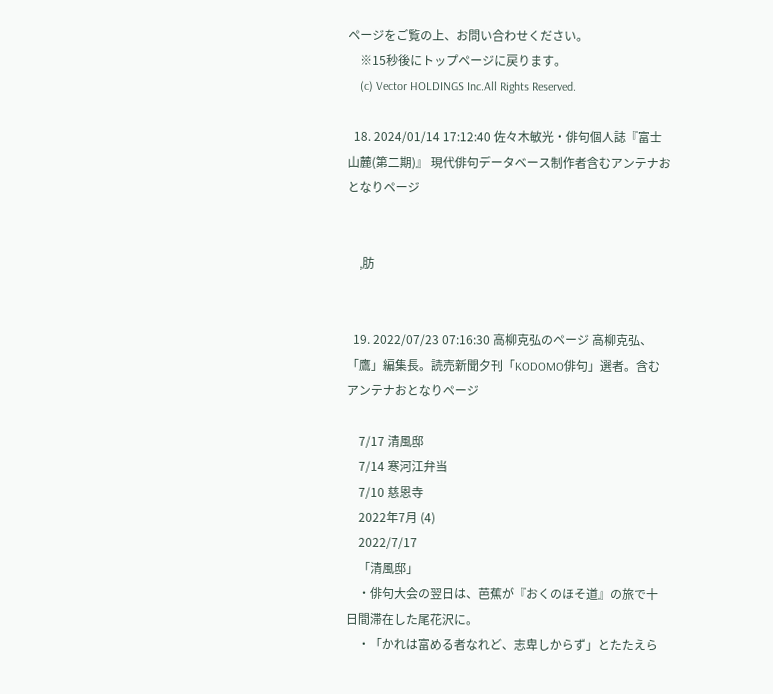ページをご覧の上、お問い合わせください。
    ※15秒後にトップページに戻ります。
    (c) Vector HOLDINGS Inc.All Rights Reserved.

  18. 2024/01/14 17:12:40 佐々木敏光・俳句個人誌『富士山麓(第二期)』 現代俳句データベース制作者含むアンテナおとなりページ


    ‚肪


  19. 2022/07/23 07:16:30 高柳克弘のページ 高柳克弘、「鷹」編集長。読売新聞夕刊「KODOMO俳句」選者。含むアンテナおとなりページ

    7/17 清風邸
    7/14 寒河江弁当
    7/10 慈恩寺
    2022年7月 (4)
    2022/7/17
    「清風邸」
    ・俳句大会の翌日は、芭蕉が『おくのほそ道』の旅で十日間滞在した尾花沢に。
    ・「かれは富める者なれど、志卑しからず」とたたえら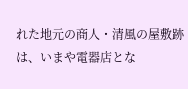れた地元の商人・清風の屋敷跡は、いまや電器店とな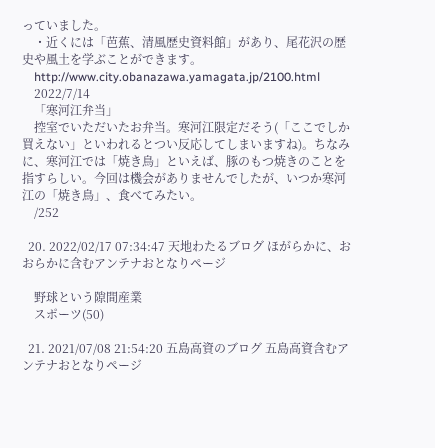っていました。
    ・近くには「芭蕉、清風歴史資料館」があり、尾花沢の歴史や風土を学ぶことができます。
    http://www.city.obanazawa.yamagata.jp/2100.html
    2022/7/14
    「寒河江弁当」
    控室でいただいたお弁当。寒河江限定だそう(「ここでしか買えない」といわれるとつい反応してしまいますね)。ちなみに、寒河江では「焼き鳥」といえば、豚のもつ焼きのことを指すらしい。今回は機会がありませんでしたが、いつか寒河江の「焼き鳥」、食べてみたい。
    /252

  20. 2022/02/17 07:34:47 天地わたるブログ ほがらかに、おおらかに含むアンテナおとなりページ

    野球という隙間産業
    スポーツ(50)

  21. 2021/07/08 21:54:20 五島高資のブログ 五島高資含むアンテナおとなりページ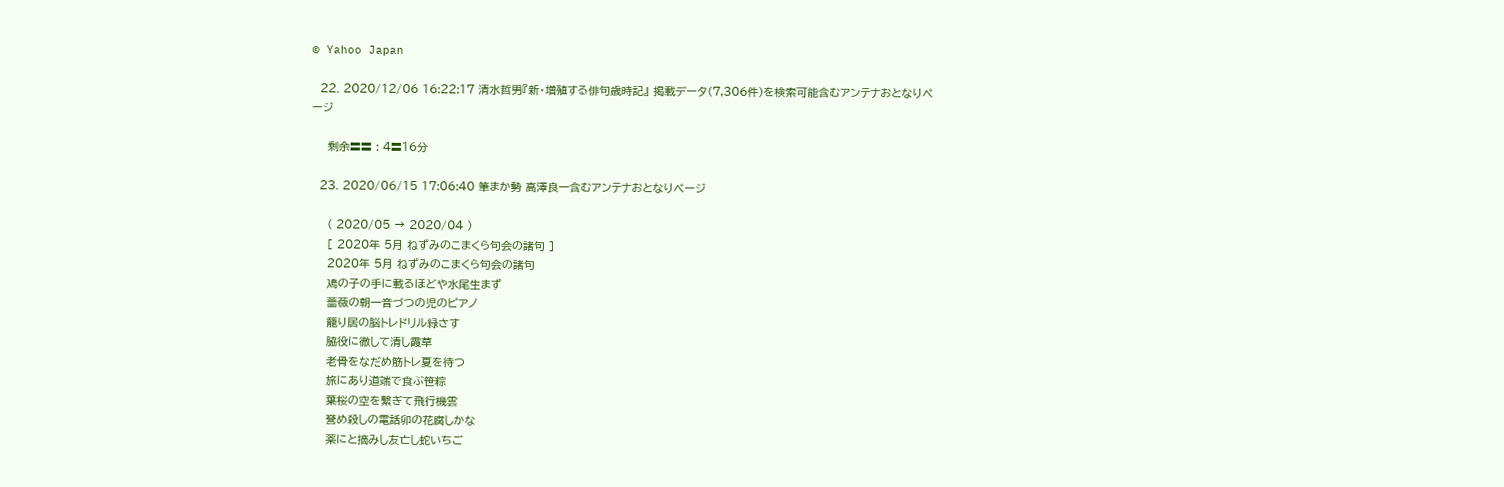© Yahoo Japan

  22. 2020/12/06 16:22:17 清水哲男『新・増殖する俳句歳時記』 掲載データ(7,306件)を検索可能含むアンテナおとなりページ

    剩余〓〓 : 4〓16分

  23. 2020/06/15 17:06:40 筆まか勢 高澤良一含むアンテナおとなりページ

    ( 2020/05 → 2020/04 )
    [ 2020年 5月 ねずみのこまくら句会の諸句 ]
    2020年 5月 ねずみのこまくら句会の諸句
    鳰の子の手に載るほどや水尾生まず
    薔薇の朝一音づつの児のピアノ
    籠り居の脳トレドリル緑さす
    脇役に徹して清し霞草
    老骨をなだめ筋トレ夏を待つ
    旅にあり道端で食ぶ笹粽
    葉桜の空を繋ぎて飛行機雲
    誉め殺しの電話卯の花腐しかな
    薬にと摘みし友亡し蛇いちご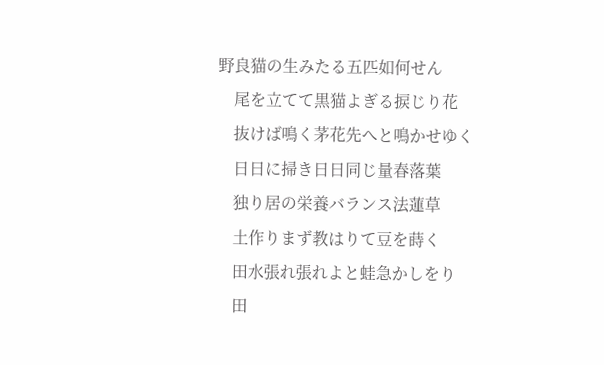野良猫の生みたる五匹如何せん
    尾を立てて黒猫よぎる捩じり花
    抜けば鳴く茅花先へと鳴かせゆく
    日日に掃き日日同じ量春落葉
    独り居の栄養バランス法蓮草
    土作りまず教はりて豆を蒔く
    田水張れ張れよと蛙急かしをり
    田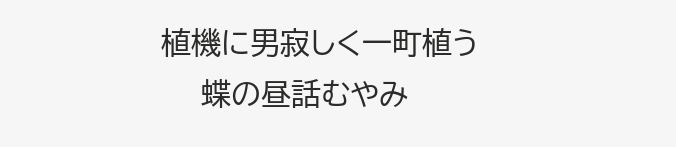植機に男寂しく一町植う
    蝶の昼話むやみ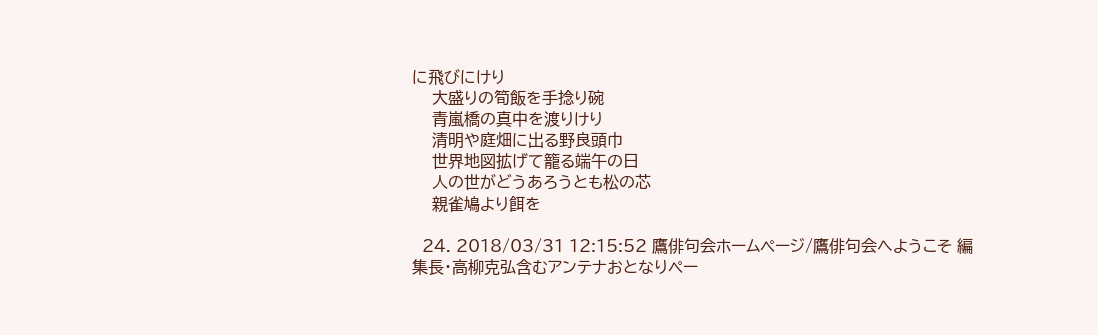に飛びにけり
    大盛りの筍飯を手捻り碗
    青嵐橋の真中を渡りけり
    清明や庭畑に出る野良頭巾
    世界地図拡げて籠る端午の日
    人の世がどうあろうとも松の芯
    親雀鳩より餌を

  24. 2018/03/31 12:15:52 鷹俳句会ホームページ/鷹俳句会へようこそ 編集長・高柳克弘含むアンテナおとなりペー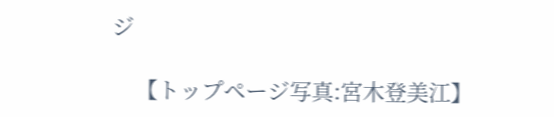ジ

    【トップページ写真:宮木登美江】